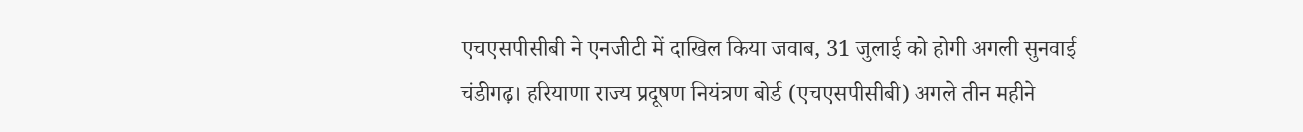एचएसपीसीबी ने एनजीटी में दाखिल किया जवाब, 31 जुलाई को होगी अगली सुनवाई
चंडीगढ़। हरियाणा राज्य प्रदूषण नियंत्रण बोर्ड (एचएसपीसीबी) अगले तीन महीने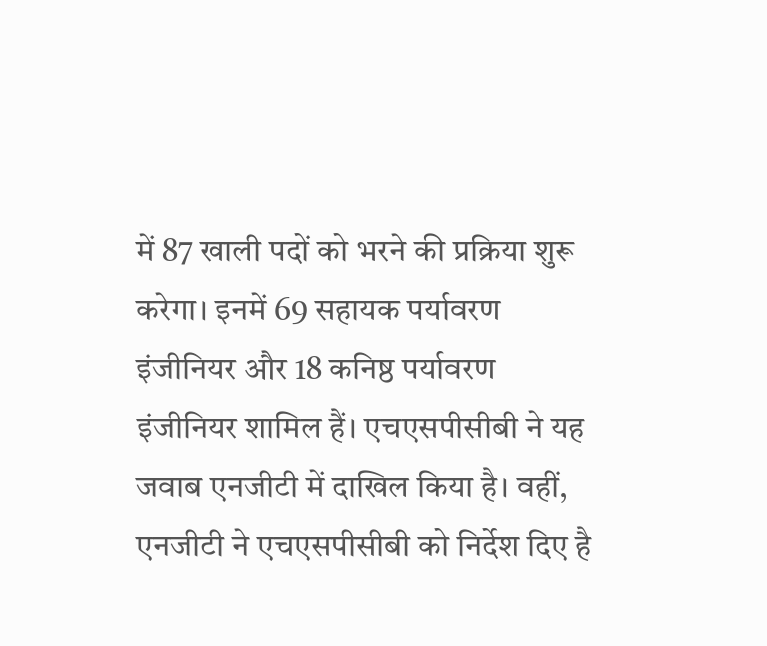में 87 खाली पदों को भरने की प्रक्रिया शुरू करेगा। इनमें 69 सहायक पर्यावरण इंजीनियर और 18 कनिष्ठ पर्यावरण इंजीनियर शामिल हैं। एचएसपीसीबी ने यह जवाब एनजीटी में दाखिल किया है। वहीं, एनजीटी ने एचएसपीसीबी को निर्देश दिए है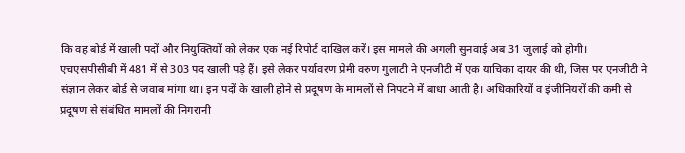कि वह बोर्ड में खाली पदों और नियुक्तियों को लेकर एक नई रिपोर्ट दाखिल करें। इस मामले की अगली सुनवाई अब 31 जुलाई को होगी।
एचएसपीसीबी में 481 में से 303 पद खाली पड़े हैं। इसे लेकर पर्यावरण प्रेमी वरुण गुलाटी ने एनजीटी में एक याचिका दायर की थी, जिस पर एनजीटी ने संज्ञान लेकर बोर्ड से जवाब मांगा था। इन पदों के खाली होने से प्रदूषण के मामलों से निपटने में बाधा आती है। अधिकारियों व इंजीनियरों की कमी से प्रदूषण से संबंधित मामलों की निगरानी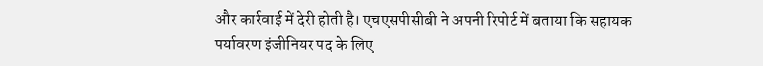और कार्रवाई में देरी होती है। एचएसपीसीबी ने अपनी रिपोर्ट में बताया कि सहायक पर्यावरण इंजीनियर पद के लिए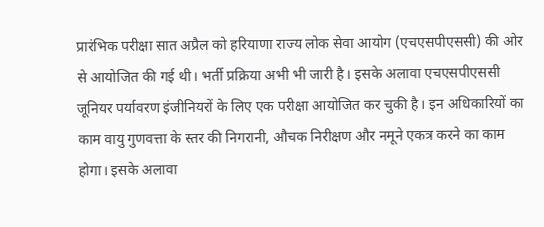प्रारंभिक परीक्षा सात अप्रैल को हरियाणा राज्य लोक सेवा आयोग (एचएसपीएससी) की ओर से आयोजित की गई थी। भर्ती प्रक्रिया अभी भी जारी है। इसके अलावा एचएसपीएससी जूनियर पर्यावरण इंजीनियरों के लिए एक परीक्षा आयोजित कर चुकी है। इन अधिकारियों का काम वायु गुणवत्ता के स्तर की निगरानी, औचक निरीक्षण और नमूने एकत्र करने का काम होगा। इसके अलावा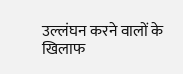उल्लंघन करने वालों के खिलाफ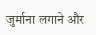जुर्माना लगाने और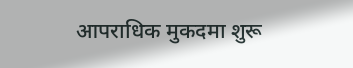आपराधिक मुकदमा शुरू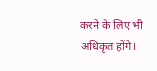करने के लिए भी अधिकृत होंगे।